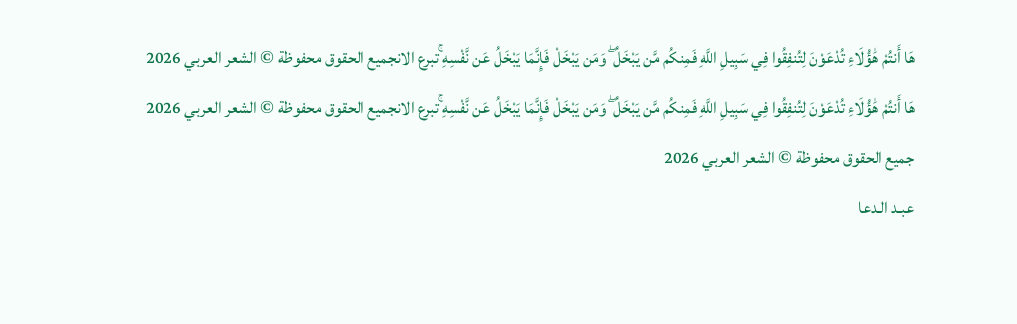هَا أَنتُمْ هَٰؤُلَاءِ تُدْعَوْنَ لِتُنفِقُوا فِي سَبِيلِ اللَّهِ فَمِنكُم مَّن يَبْخَلُ ۖ وَمَن يَبْخَلْ فَإِنَّمَا يَبْخَلُ عَن نَّفْسِهِ ۚتبرع الانجميع الحقوق محفوظة © الشعر العربي 2026
هَا أَنتُمْ هَٰؤُلَاءِ تُدْعَوْنَ لِتُنفِقُوا فِي سَبِيلِ اللَّهِ فَمِنكُم مَّن يَبْخَلُ ۖ وَمَن يَبْخَلْ فَإِنَّمَا يَبْخَلُ عَن نَّفْسِهِ ۚتبرع الانجميع الحقوق محفوظة © الشعر العربي 2026
جميع الحقوق محفوظة © الشعر العربي 2026
عبـد الـدعا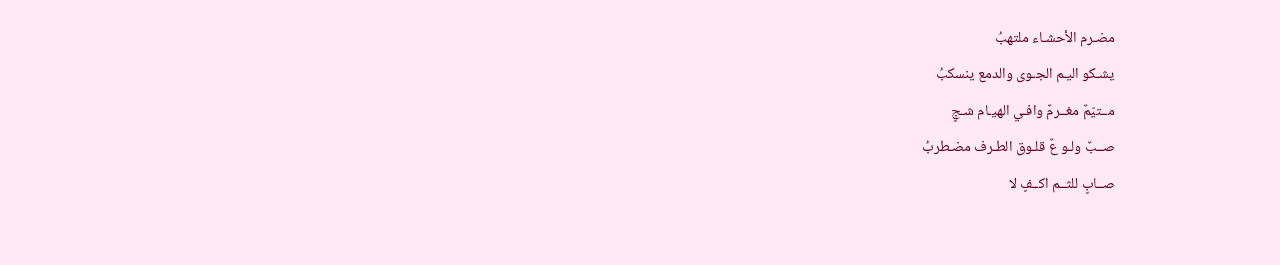مضـرم الأحشـاء ملتهبُ
يشـكو اليـم الجـوى والدمع ينسكبُ
مــتيّمٌ مغــرمٌ وافـي الهيـام شـجٍ
صــبٌ ولـو عٌ قلـوق الطـرف مضـطربُ
صــابٍ للثــم اكــفٍ لا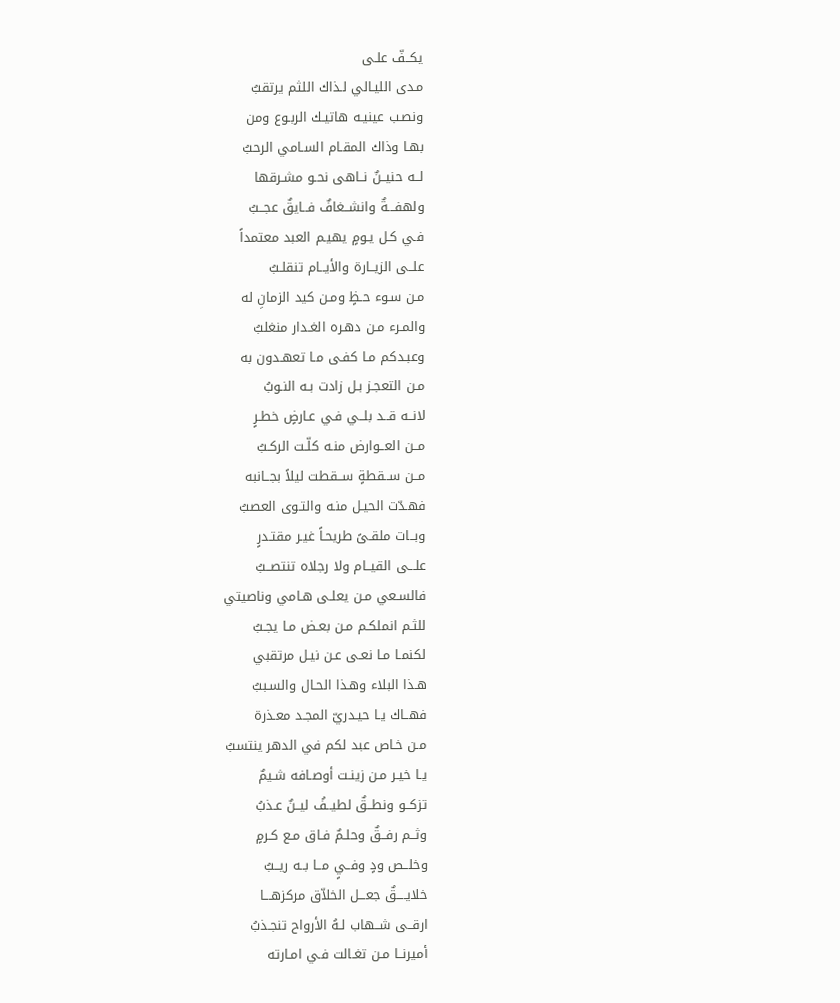يكــفّ علـى
مـدى الليـالي لـذاك اللثم يرتقبُ
ونصـب عينيـه هاتيـك الربـوع ومن
بهـا وذاك المقـام السـامي الرحبُ
لــه حنيــنٌ نــاهى نحـو مشـرقها
ولهفـــةٌ وانشــغافٌ فــايقٌ عجــبُ
فـي كـل يـومٍ يهيـم العبد معتمداً
علــى الزيــارة والأيــام تنقلـبُ
مـن سـوء حـظٍ ومـن كيد الزمانِ له
والمـرء مـن دهـره الغـدار منغلبُ
وعبـدكم مـا كفـى مـا تعهـدون به
مـن التعجـز بـل زادت بـه النـوبُ
لانــه قــد بلــي فـي عـارضٍ خطـرٍ
مــن العــوارض منـه كلّـت الركـبُ
مــن ســقطةٍ ســقطت ليلاً بجــانبه
فهـدّت الحيـل منـه والتـوى العصبُ
وبــات ملقـىً طريحـاً غيـر مقتـدرٍ
علـــى القيــام ولا رجلاه تنتصــبُ
فالسـعي مـن يعلـى هـامي وناصيتي
للثـم انملكـم مـن بعـض مـا يجـبُ
لكنمـا مـا نعـى عـن نيـل مرتقبي
هـذا البلاء وهـذا الحـال والسـببُ
فهــاك يـا حيـدريّ المجـد معـذرة
مـن خـاص عبد لكم في الدهر ينتسبُ
يـا خيـر مـن زينـت أوصـافه شـيمٌ
تزكــو ونطــقٌ لطيــفُ ليــنٌ عـذبُ
وثــم رفــقٌ وحلـمٌ فـاق مـع كـرمٍ
وخلــص ودٍ وفــيٍ مــا بــه ريــبُ
خلايــــقٌ جعـــل الخلاّق مركزهـــا
ارقــى شــهاب لـهُ الأرواح تنجـذبُ
أميرنــا مـن تغـالت فـي امـارته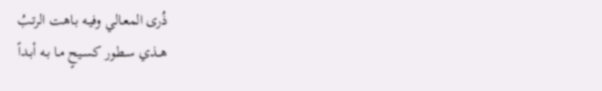ذُرى المعـالي وفيـه بـاهت الرتـبُ
هــذي سـطور كسـيحٍ مـا بـه أبـداً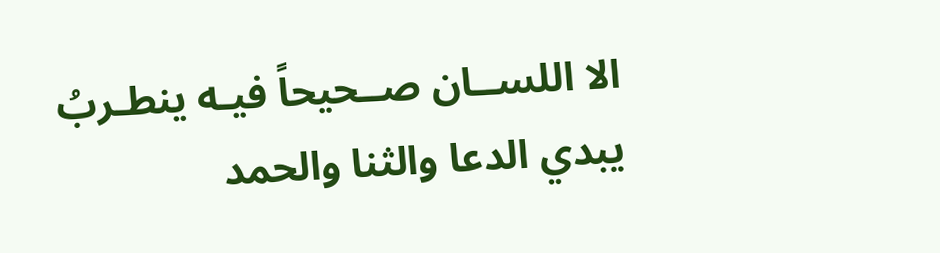الا اللســان صــحيحاً فيـه ينطـربُ
يبدي الدعا والثنا والحمد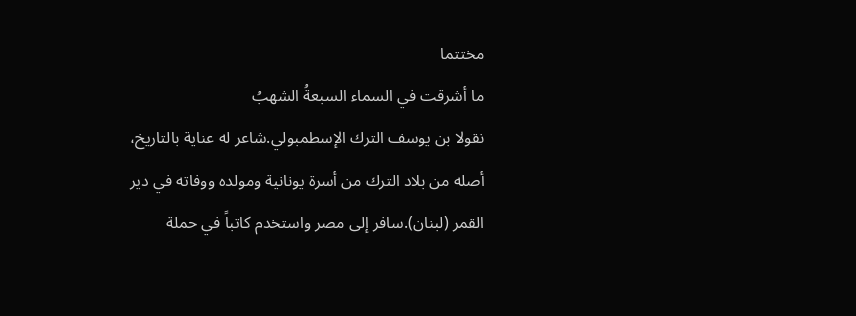مختتما
ما أشرقت في السماء السبعةُ الشهبُ
نقولا بن يوسف الترك الإسطمبولي.شاعر له عناية بالتاريخ، أصله من بلاد الترك من أسرة يونانية ومولده ووفاته في دير القمر (لبنان).سافر إلى مصر واستخدم كاتباً في حملة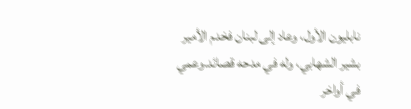نابليون الأول، وعاد إلى لبنان فخدم الأمير بشير الشهابي، وله في مدحه قصائد.وعمي في أواخر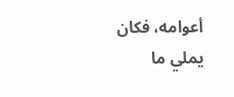أعوامه، فكان يملي ما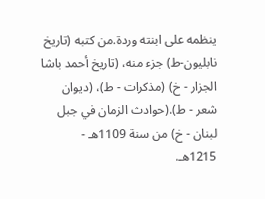ينظمه على ابنته وردة.من كتبه (تاريخ نابليون-ط) جزء منه، (تاريخ أحمد باشا الجزار - خ) (مذكرات - ط)، (ديوان شعر - ط).(حوادث الزمان في جبل لبنان - خ) من سنة 1109هـ - 1215هـ.